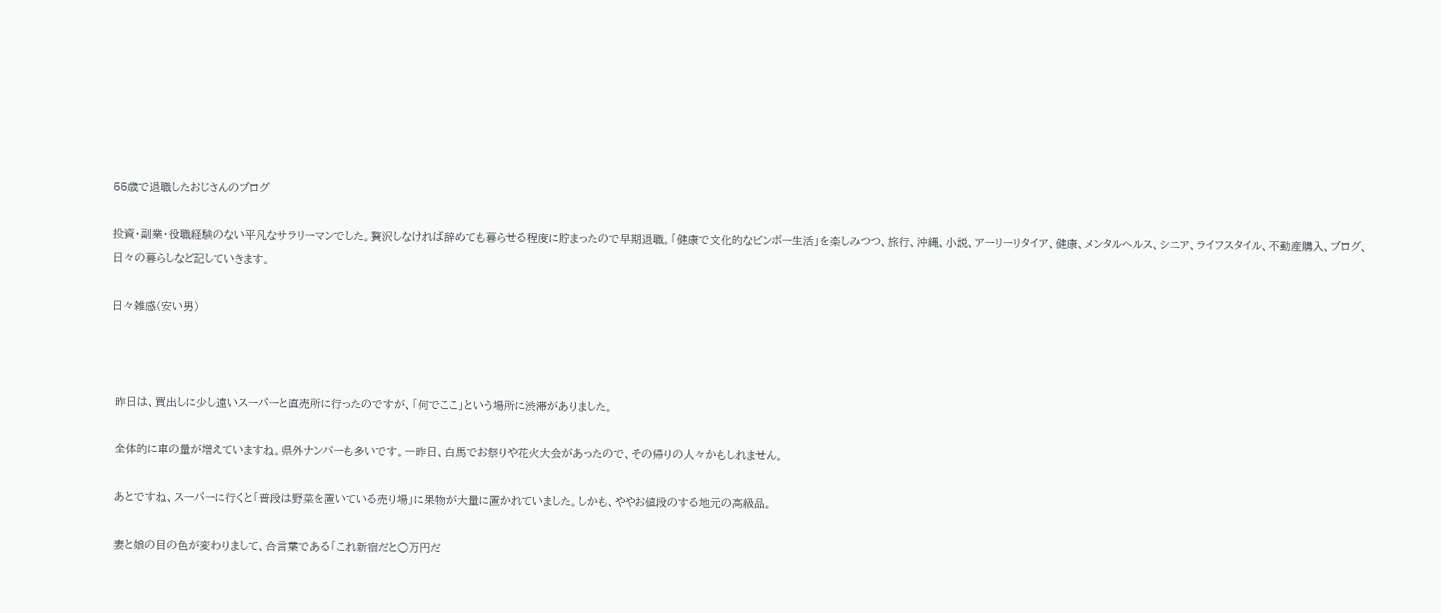55歳で退職したおじさんのブログ

投資・副業・役職経験のない平凡なサラリーマンでした。贅沢しなければ辞めても暮らせる程度に貯まったので早期退職。「健康で文化的なビンボー生活」を楽しみつつ、旅行、沖縄、小説、アーリーリタイア、健康、メンタルヘルス、シニア、ライフスタイル、不動産購入、ブログ、日々の暮らしなど記していきます。

日々雑感(安い男)



 昨日は、買出しに少し遠いスーパーと直売所に行ったのですが、「何でここ」という場所に渋滞がありました。

 全体的に車の量が増えていますね。県外ナンバーも多いです。一昨日、白馬でお祭りや花火大会があったので、その帰りの人々かもしれません。

 あとですね、スーパーに行くと「普段は野菜を置いている売り場」に果物が大量に置かれていました。しかも、ややお値段のする地元の高級品。

 妻と娘の目の色が変わりまして、合言葉である「これ新宿だと○万円だ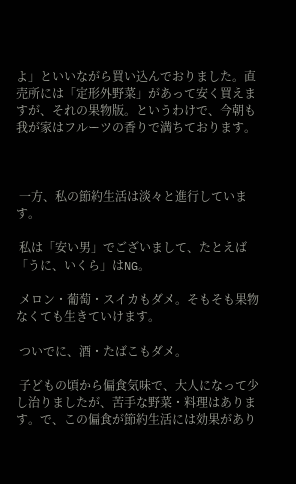よ」といいながら買い込んでおりました。直売所には「定形外野菜」があって安く買えますが、それの果物版。というわけで、今朝も我が家はフルーツの香りで満ちております。



 一方、私の節約生活は淡々と進行しています。

 私は「安い男」でございまして、たとえば「うに、いくら」はNG。

 メロン・葡萄・スイカもダメ。そもそも果物なくても生きていけます。

 ついでに、酒・たばこもダメ。

 子どもの頃から偏食気味で、大人になって少し治りましたが、苦手な野菜・料理はあります。で、この偏食が節約生活には効果があり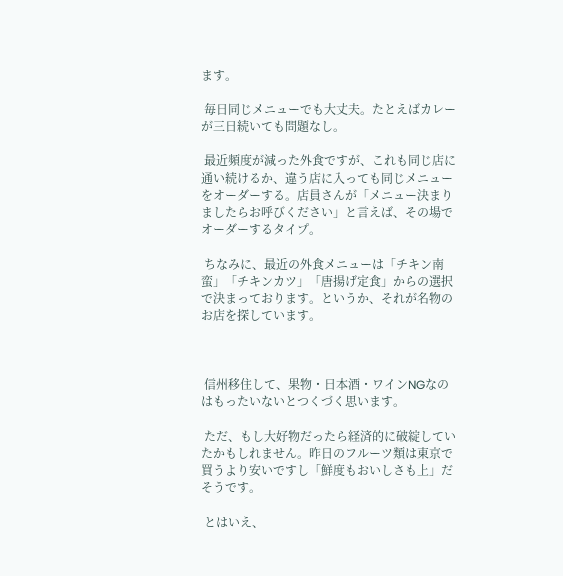ます。

 毎日同じメニューでも大丈夫。たとえばカレーが三日続いても問題なし。

 最近頻度が減った外食ですが、これも同じ店に通い続けるか、違う店に入っても同じメニューをオーダーする。店員さんが「メニュー決まりましたらお呼びください」と言えば、その場でオーダーするタイプ。

 ちなみに、最近の外食メニューは「チキン南蛮」「チキンカツ」「唐揚げ定食」からの選択で決まっております。というか、それが名物のお店を探しています。



 信州移住して、果物・日本酒・ワインNGなのはもったいないとつくづく思います。

 ただ、もし大好物だったら経済的に破綻していたかもしれません。昨日のフルーツ類は東京で買うより安いですし「鮮度もおいしさも上」だそうです。

 とはいえ、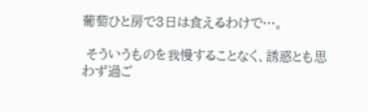葡萄ひと房で3日は食えるわけで…。

 そういうものを我慢することなく、誘惑とも思わず過ご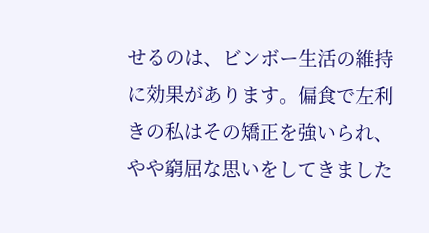せるのは、ビンボー生活の維持に効果があります。偏食で左利きの私はその矯正を強いられ、やや窮屈な思いをしてきました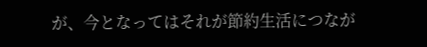が、今となってはそれが節約生活につなが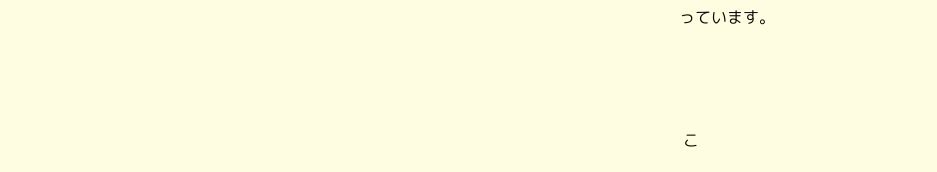っています。



 こ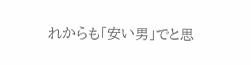れからも「安い男」でと思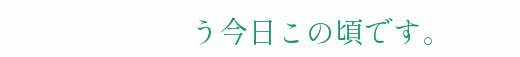う今日この頃です。